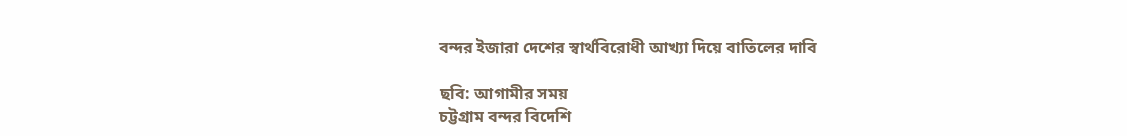বন্দর ইজারা দেশের স্বার্থবিরোধী আখ্যা দিয়ে বাতিলের দাবি

ছবি: আগামীর সময়
চট্টগ্রাম বন্দর বিদেশি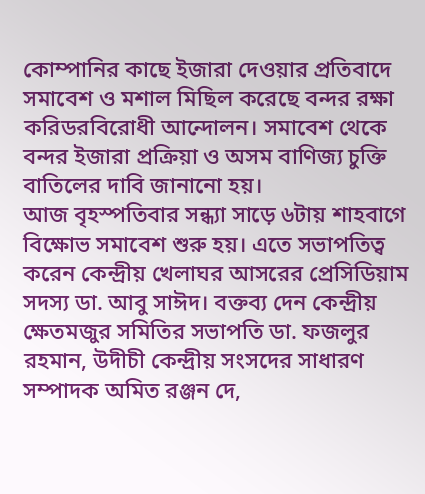কোম্পানির কাছে ইজারা দেওয়ার প্রতিবাদে সমাবেশ ও মশাল মিছিল করেছে বন্দর রক্ষা করিডরবিরোধী আন্দোলন। সমাবেশ থেকে বন্দর ইজারা প্রক্রিয়া ও অসম বাণিজ্য চুক্তি বাতিলের দাবি জানানো হয়।
আজ বৃহস্পতিবার সন্ধ্যা সাড়ে ৬টায় শাহবাগে বিক্ষোভ সমাবেশ শুরু হয়। এতে সভাপতিত্ব করেন কেন্দ্রীয় খেলাঘর আসরের প্রেসিডিয়াম সদস্য ডা. আবু সাঈদ। বক্তব্য দেন কেন্দ্রীয় ক্ষেতমজুর সমিতির সভাপতি ডা. ফজলুর রহমান, উদীচী কেন্দ্রীয় সংসদের সাধারণ সম্পাদক অমিত রঞ্জন দে,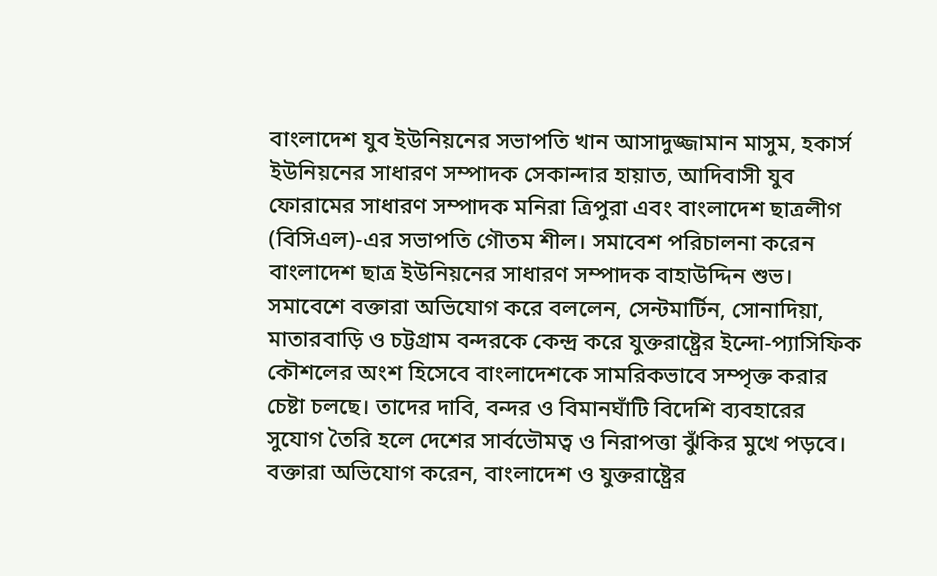বাংলাদেশ যুব ইউনিয়নের সভাপতি খান আসাদুজ্জামান মাসুম, হকার্স ইউনিয়নের সাধারণ সম্পাদক সেকান্দার হায়াত, আদিবাসী যুব ফোরামের সাধারণ সম্পাদক মনিরা ত্রিপুরা এবং বাংলাদেশ ছাত্রলীগ (বিসিএল)-এর সভাপতি গৌতম শীল। সমাবেশ পরিচালনা করেন বাংলাদেশ ছাত্র ইউনিয়নের সাধারণ সম্পাদক বাহাউদ্দিন শুভ।
সমাবেশে বক্তারা অভিযোগ করে বললেন, সেন্টমার্টিন, সোনাদিয়া, মাতারবাড়ি ও চট্টগ্রাম বন্দরকে কেন্দ্র করে যুক্তরাষ্ট্রের ইন্দো-প্যাসিফিক কৌশলের অংশ হিসেবে বাংলাদেশকে সামরিকভাবে সম্পৃক্ত করার চেষ্টা চলছে। তাদের দাবি, বন্দর ও বিমানঘাঁটি বিদেশি ব্যবহারের সুযোগ তৈরি হলে দেশের সার্বভৌমত্ব ও নিরাপত্তা ঝুঁকির মুখে পড়বে।
বক্তারা অভিযোগ করেন, বাংলাদেশ ও যুক্তরাষ্ট্রের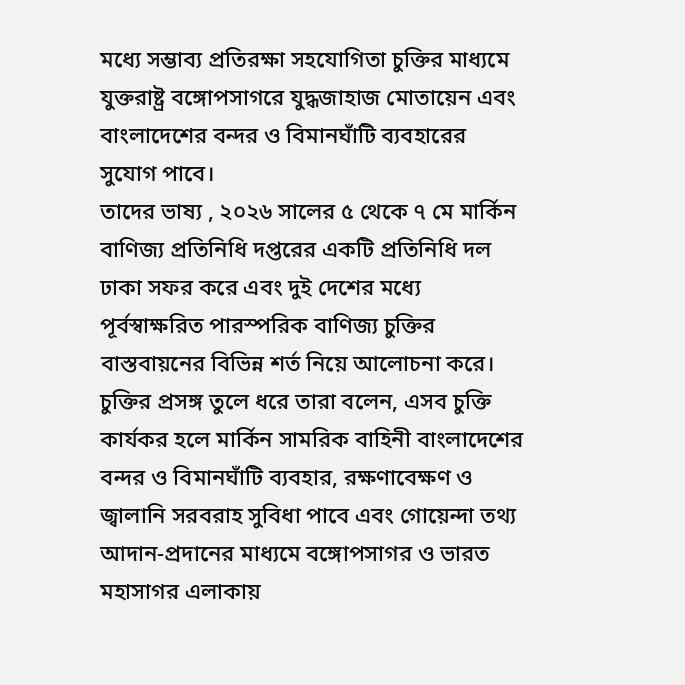মধ্যে সম্ভাব্য প্রতিরক্ষা সহযোগিতা চুক্তির মাধ্যমে যুক্তরাষ্ট্র বঙ্গোপসাগরে যুদ্ধজাহাজ মোতায়েন এবং বাংলাদেশের বন্দর ও বিমানঘাঁটি ব্যবহারের সুযোগ পাবে।
তাদের ভাষ্য , ২০২৬ সালের ৫ থেকে ৭ মে মার্কিন বাণিজ্য প্রতিনিধি দপ্তরের একটি প্রতিনিধি দল ঢাকা সফর করে এবং দুই দেশের মধ্যে পূর্বস্বাক্ষরিত পারস্পরিক বাণিজ্য চুক্তির বাস্তবায়নের বিভিন্ন শর্ত নিয়ে আলোচনা করে। চুক্তির প্রসঙ্গ তুলে ধরে তারা বলেন, এসব চুক্তি কার্যকর হলে মার্কিন সামরিক বাহিনী বাংলাদেশের বন্দর ও বিমানঘাঁটি ব্যবহার, রক্ষণাবেক্ষণ ও জ্বালানি সরবরাহ সুবিধা পাবে এবং গোয়েন্দা তথ্য আদান-প্রদানের মাধ্যমে বঙ্গোপসাগর ও ভারত মহাসাগর এলাকায়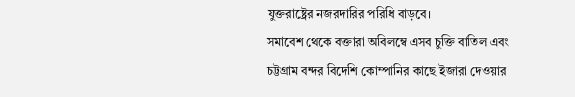যুক্তরাষ্ট্রের নজরদারির পরিধি বাড়বে।
সমাবেশ থেকে বক্তারা অবিলম্বে এসব চুক্তি বাতিল এবং চট্টগ্রাম বন্দর বিদেশি কোম্পানির কাছে ইজারা দেওয়ার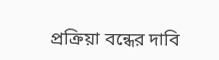প্রক্রিয়া বন্ধের দাবি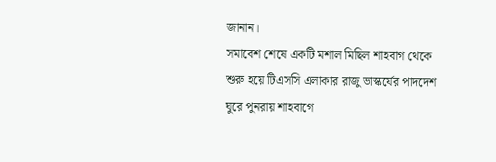জানান।
সমাবেশ শেষে একটি মশাল মিছিল শাহবাগ থেকে শুরু হয়ে টিএসসি এলাকার রাজু ভাস্কর্যের পাদদেশ ঘুরে পুনরায় শাহবাগে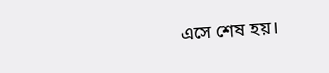এসে শেষ হয়।